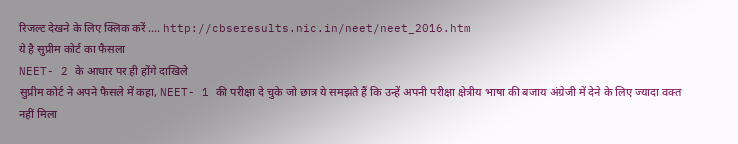रिजल्ट देखने के लिए क्लिक करें …. http://cbseresults.nic.in/neet/neet_2016.htm
ये है सुप्रीम कोर्ट का फैसला
NEET- 2 के आधार पर ही होंगे दाखिले
सुप्रीम कोर्ट ने अपने फैसले में कहा, NEET- 1 की परीक्षा दे चुके जो छात्र ये समझते हैं कि उन्हें अपनी परीक्षा क्षेत्रीय भाषा की बजाय अंग्रेजी में देने के लिए ज्यादा वक्त नहीं मिला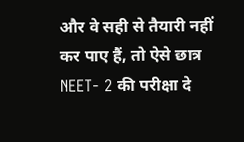और वे सही से तैयारी नहीं कर पाए हैं, तो ऐसे छात्र NEET- 2 की परीक्षा दे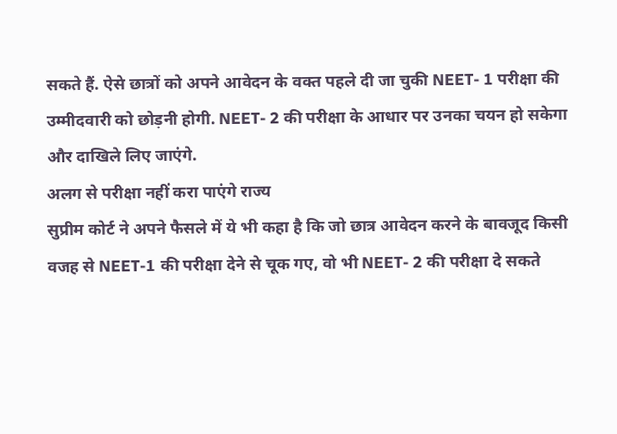सकते हैं. ऐसे छात्रों को अपने आवेदन के वक्त पहले दी जा चुकी NEET- 1 परीक्षा की उम्मीदवारी को छोड़नी होगी. NEET- 2 की परीक्षा के आधार पर उनका चयन हो सकेगा और दाखिले लिए जाएंगे.
अलग से परीक्षा नहीं करा पाएंगे राज्य
सुप्रीम कोर्ट ने अपने फैसले में ये भी कहा है कि जो छात्र आवेदन करने के बावजूद किसी वजह से NEET-1 की परीक्षा देने से चूक गए, वो भी NEET- 2 की परीक्षा दे सकते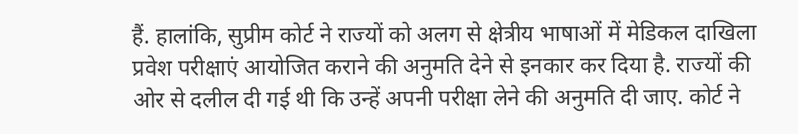हैं. हालांकि, सुप्रीम कोर्ट ने राज्यों को अलग से क्षेत्रीय भाषाओं में मेडिकल दाखिला प्रवेश परीक्षाएं आयोजित कराने की अनुमति देने से इनकार कर दिया है. राज्यों की ओर से दलील दी गई थी कि उन्हें अपनी परीक्षा लेने की अनुमति दी जाए. कोर्ट ने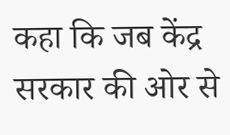कहा कि जब केंद्र सरकार की ओर से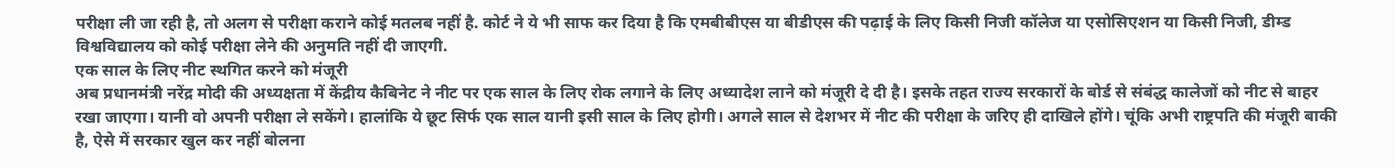परीक्षा ली जा रही है, तो अलग से परीक्षा कराने कोई मतलब नहीं है. कोर्ट ने ये भी साफ कर दिया है कि एमबीबीएस या बीडीएस की पढ़ाई के लिए किसी निजी कॉलेज या एसोसिएशन या किसी निजी, डीम्ड विश्वविद्यालय को कोई परीक्षा लेने की अनुमति नहीं दी जाएगी.
एक साल के लिए नीट स्थगित करने को मंजूरी
अब प्रधानमंत्री नरेंद्र मोदी की अध्यक्षता में केंद्रीय कैबिनेट ने नीट पर एक साल के लिए रोक लगाने के लिए अध्यादेश लाने को मंजूरी दे दी है। इसके तहत राज्य सरकारों के बोर्ड से संबंद्ध कालेजों को नीट से बाहर रखा जाएगा। यानी वो अपनी परीक्षा ले सकेंगे। हालांकि ये छूट सिर्फ एक साल यानी इसी साल के लिए होगी। अगले साल से देशभर में नीट की परीक्षा के जरिए ही दाखिले होंगे। चूंकि अभी राष्ट्रपति की मंजूरी बाकी है, ऐसे में सरकार खुल कर नहीं बोलना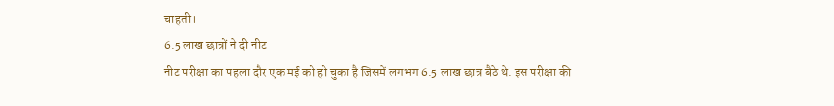चाहती।
6.5 लाख छात्रों ने दी नीट
नीट परीक्षा का पहला दौर एक मई को हो चुका है जिसमें लगभग 6.5 लाख छात्र बैठे थे. इस परीक्षा की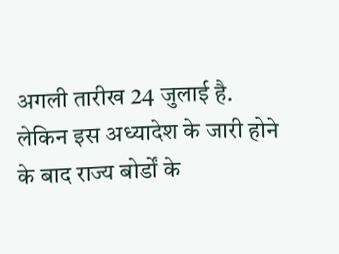अगली तारीख 24 जुलाई है.
लेकिन इस अध्यादेश के जारी होने के बाद राज्य बोर्डों के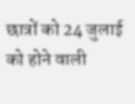छात्रों को 24 जुलाई को होने वाली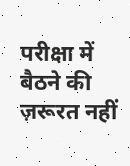परीक्षा में बैठने की ज़रूरत नहीं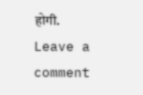होगी.
Leave a comment